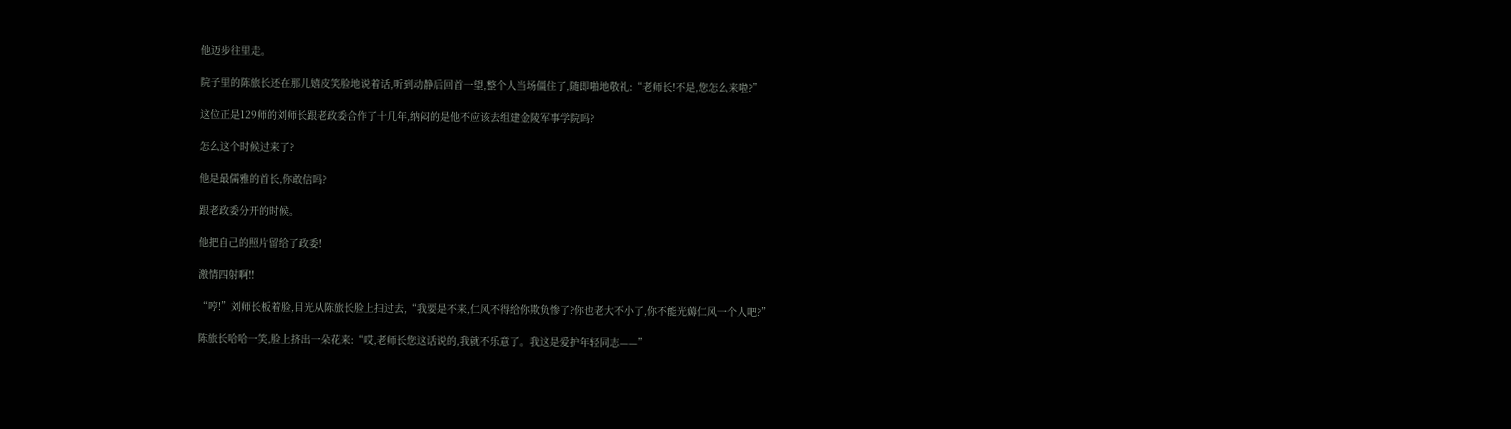他迈步往里走。

院子里的陈旅长还在那儿嬉皮笑脸地说着话,听到动静后回首一望,整个人当场僵住了,随即啪地敬礼:“老师长!不是,您怎么来啦?”

这位正是129师的刘师长跟老政委合作了十几年,纳闷的是他不应该去组建金陵军事学院吗?

怎么这个时候过来了?

他是最儒雅的首长,你敢信吗?

跟老政委分开的时候。

他把自己的照片留给了政委!

激情四射啊!!

“哼!”刘师长板着脸,目光从陈旅长脸上扫过去,“我要是不来,仁风不得给你欺负惨了?你也老大不小了,你不能光薅仁风一个人吧?”

陈旅长哈哈一笑,脸上挤出一朵花来:“哎,老师长您这话说的,我就不乐意了。我这是爱护年轻同志——”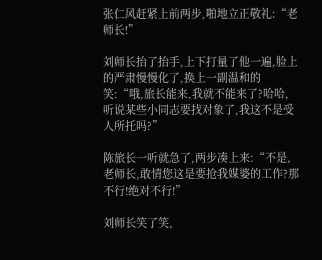张仁风赶紧上前两步,啪地立正敬礼:“老师长!”

刘师长抬了抬手,上下打量了他一遍,脸上的严肃慢慢化了,换上一副温和的笑:“哦,旅长能来,我就不能来了?哈哈,听说某些小同志要找对象了,我这不是受人所托吗?”

陈旅长一听就急了,两步凑上来:“不是,老师长,敢情您这是要抢我媒婆的工作?那不行!绝对不行!”

刘师长笑了笑,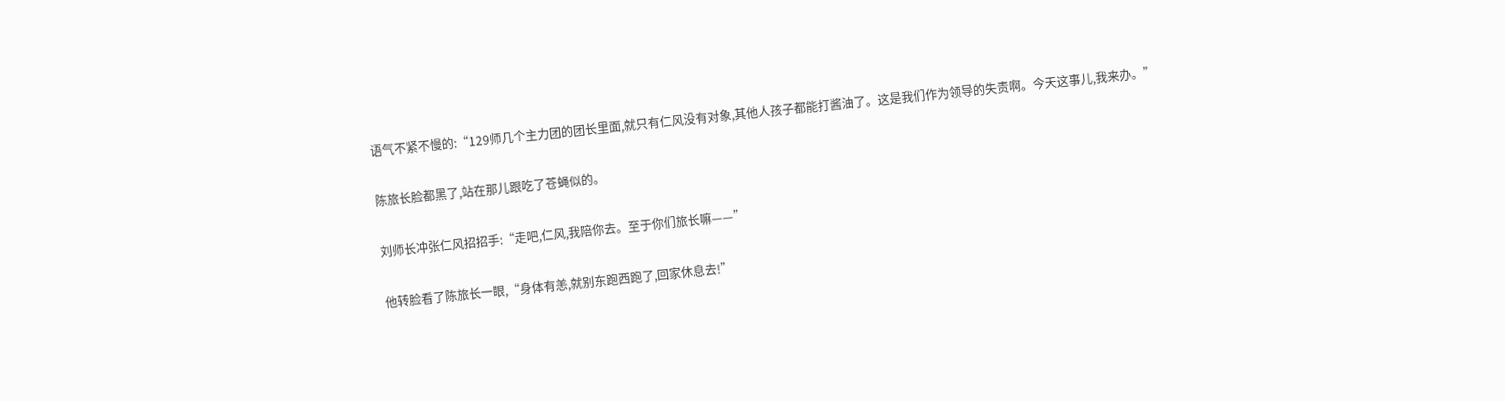语气不紧不慢的:“129师几个主力团的团长里面,就只有仁风没有对象,其他人孩子都能打酱油了。这是我们作为领导的失责啊。今天这事儿,我来办。”

陈旅长脸都黑了,站在那儿跟吃了苍蝇似的。

刘师长冲张仁风招招手:“走吧,仁风,我陪你去。至于你们旅长嘛——”

他转脸看了陈旅长一眼,“身体有恙,就别东跑西跑了,回家休息去!”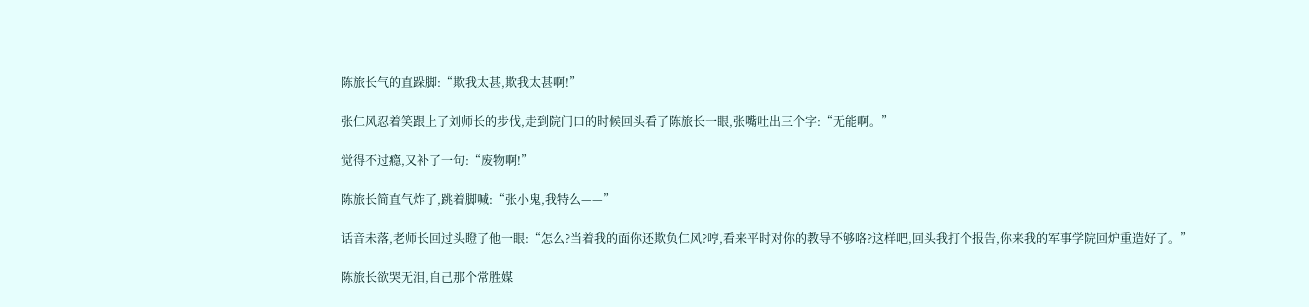陈旅长气的直跺脚:“欺我太甚,欺我太甚啊!”

张仁风忍着笑跟上了刘师长的步伐,走到院门口的时候回头看了陈旅长一眼,张嘴吐出三个字:“无能啊。”

觉得不过瘾,又补了一句:“废物啊!”

陈旅长简直气炸了,跳着脚喊:“张小鬼,我特么——”

话音未落,老师长回过头瞪了他一眼:“怎么?当着我的面你还欺负仁风?哼,看来平时对你的教导不够咯?这样吧,回头我打个报告,你来我的军事学院回炉重造好了。”

陈旅长欲哭无泪,自己那个常胜媒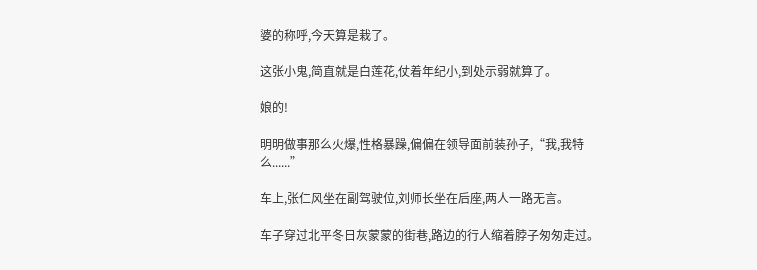婆的称呼,今天算是栽了。

这张小鬼,简直就是白莲花,仗着年纪小,到处示弱就算了。

娘的!

明明做事那么火爆,性格暴躁,偏偏在领导面前装孙子,“我,我特么......”

车上,张仁风坐在副驾驶位,刘师长坐在后座,两人一路无言。

车子穿过北平冬日灰蒙蒙的街巷,路边的行人缩着脖子匆匆走过。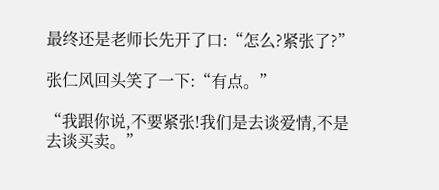最终还是老师长先开了口:“怎么?紧张了?”

张仁风回头笑了一下:“有点。”

“我跟你说,不要紧张!我们是去谈爱情,不是去谈买卖。”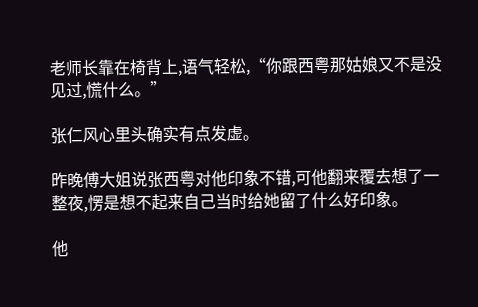老师长靠在椅背上,语气轻松,“你跟西粤那姑娘又不是没见过,慌什么。”

张仁风心里头确实有点发虚。

昨晚傅大姐说张西粤对他印象不错,可他翻来覆去想了一整夜,愣是想不起来自己当时给她留了什么好印象。

他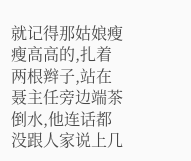就记得那姑娘瘦瘦高高的,扎着两根辫子,站在聂主任旁边端茶倒水,他连话都没跟人家说上几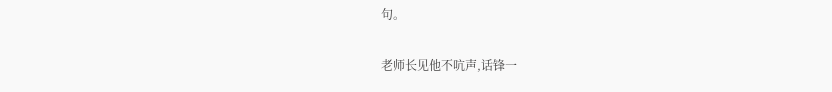句。

老师长见他不吭声,话锋一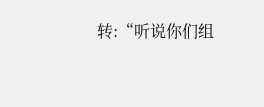转:“听说你们组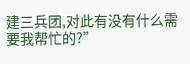建三兵团,对此有没有什么需要我帮忙的?”